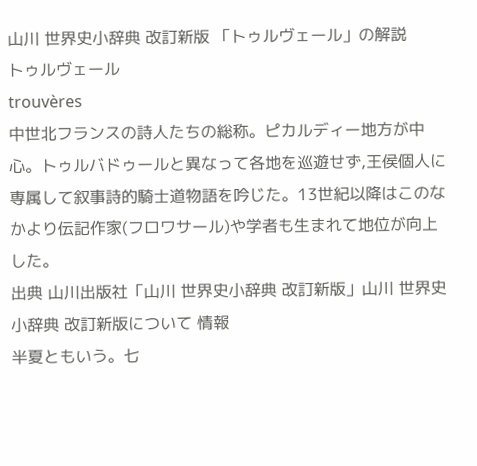山川 世界史小辞典 改訂新版 「トゥルヴェール」の解説
トゥルヴェール
trouvères
中世北フランスの詩人たちの総称。ピカルディー地方が中心。トゥルバドゥールと異なって各地を巡遊せず,王侯個人に専属して叙事詩的騎士道物語を吟じた。13世紀以降はこのなかより伝記作家(フロワサール)や学者も生まれて地位が向上した。
出典 山川出版社「山川 世界史小辞典 改訂新版」山川 世界史小辞典 改訂新版について 情報
半夏ともいう。七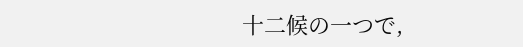十二候の一つで,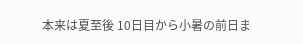本来は夏至後 10日目から小暑の前日ま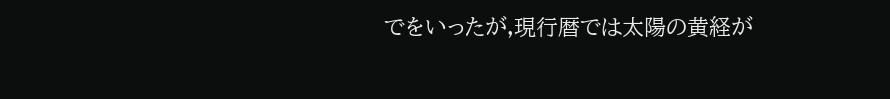でをいったが,現行暦では太陽の黄経が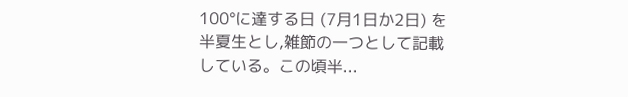100°に達する日 (7月1日か2日) を半夏生とし,雑節の一つとして記載している。この頃半...